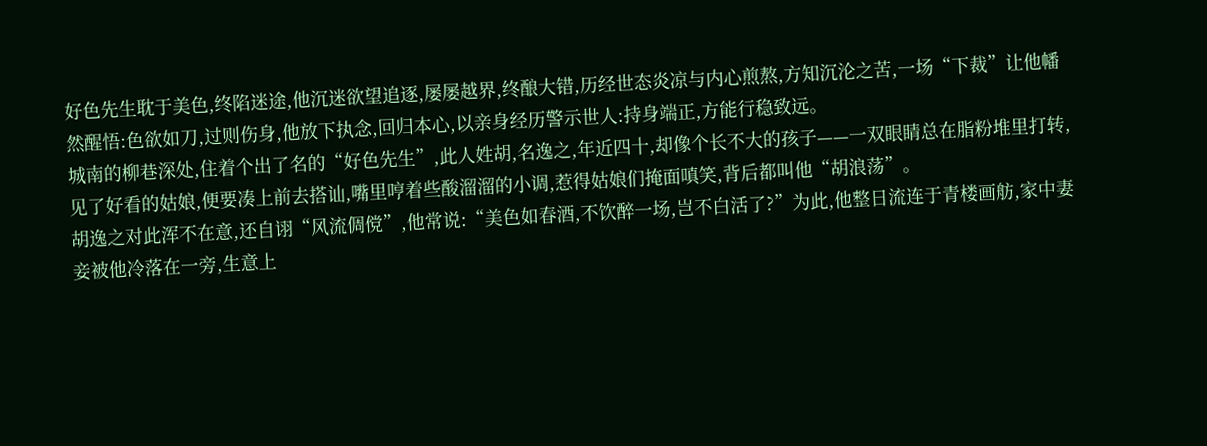好色先生耽于美色,终陷迷途,他沉迷欲望追逐,屡屡越界,终酿大错,历经世态炎凉与内心煎熬,方知沉沦之苦,一场“下裁”让他幡然醒悟:色欲如刀,过则伤身,他放下执念,回归本心,以亲身经历警示世人:持身端正,方能行稳致远。
城南的柳巷深处,住着个出了名的“好色先生”,此人姓胡,名逸之,年近四十,却像个长不大的孩子——一双眼睛总在脂粉堆里打转,见了好看的姑娘,便要凑上前去搭讪,嘴里哼着些酸溜溜的小调,惹得姑娘们掩面嗔笑,背后都叫他“胡浪荡”。
胡逸之对此浑不在意,还自诩“风流倜傥”,他常说:“美色如春酒,不饮醉一场,岂不白活了?”为此,他整日流连于青楼画舫,家中妻妾被他冷落在一旁,生意上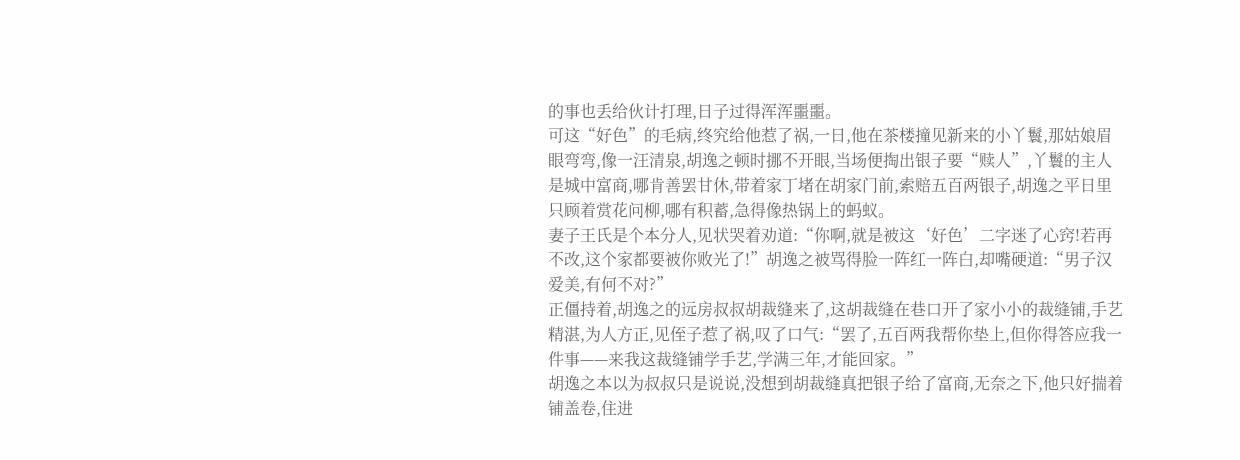的事也丢给伙计打理,日子过得浑浑噩噩。
可这“好色”的毛病,终究给他惹了祸,一日,他在茶楼撞见新来的小丫鬟,那姑娘眉眼弯弯,像一汪清泉,胡逸之顿时挪不开眼,当场便掏出银子要“赎人”,丫鬟的主人是城中富商,哪肯善罢甘休,带着家丁堵在胡家门前,索赔五百两银子,胡逸之平日里只顾着赏花问柳,哪有积蓄,急得像热锅上的蚂蚁。
妻子王氏是个本分人,见状哭着劝道:“你啊,就是被这‘好色’二字迷了心窍!若再不改,这个家都要被你败光了!”胡逸之被骂得脸一阵红一阵白,却嘴硬道:“男子汉爱美,有何不对?”
正僵持着,胡逸之的远房叔叔胡裁缝来了,这胡裁缝在巷口开了家小小的裁缝铺,手艺精湛,为人方正,见侄子惹了祸,叹了口气:“罢了,五百两我帮你垫上,但你得答应我一件事——来我这裁缝铺学手艺,学满三年,才能回家。”
胡逸之本以为叔叔只是说说,没想到胡裁缝真把银子给了富商,无奈之下,他只好揣着铺盖卷,住进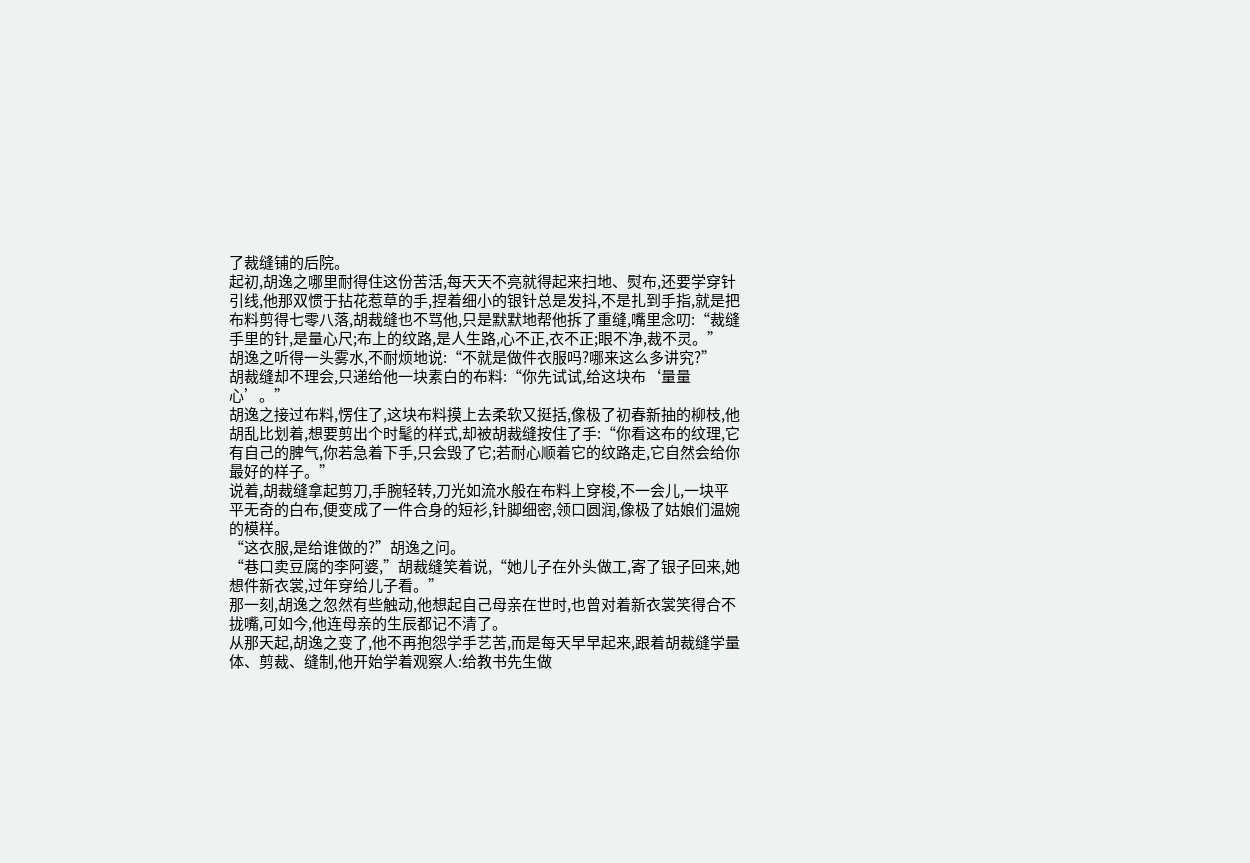了裁缝铺的后院。
起初,胡逸之哪里耐得住这份苦活,每天天不亮就得起来扫地、熨布,还要学穿针引线,他那双惯于拈花惹草的手,捏着细小的银针总是发抖,不是扎到手指,就是把布料剪得七零八落,胡裁缝也不骂他,只是默默地帮他拆了重缝,嘴里念叨:“裁缝手里的针,是量心尺;布上的纹路,是人生路,心不正,衣不正;眼不净,裁不灵。”
胡逸之听得一头雾水,不耐烦地说:“不就是做件衣服吗?哪来这么多讲究?”
胡裁缝却不理会,只递给他一块素白的布料:“你先试试,给这块布‘量量心’。”
胡逸之接过布料,愣住了,这块布料摸上去柔软又挺括,像极了初春新抽的柳枝,他胡乱比划着,想要剪出个时髦的样式,却被胡裁缝按住了手:“你看这布的纹理,它有自己的脾气,你若急着下手,只会毁了它;若耐心顺着它的纹路走,它自然会给你最好的样子。”
说着,胡裁缝拿起剪刀,手腕轻转,刀光如流水般在布料上穿梭,不一会儿,一块平平无奇的白布,便变成了一件合身的短衫,针脚细密,领口圆润,像极了姑娘们温婉的模样。
“这衣服,是给谁做的?”胡逸之问。
“巷口卖豆腐的李阿婆,”胡裁缝笑着说,“她儿子在外头做工,寄了银子回来,她想件新衣裳,过年穿给儿子看。”
那一刻,胡逸之忽然有些触动,他想起自己母亲在世时,也曾对着新衣裳笑得合不拢嘴,可如今,他连母亲的生辰都记不清了。
从那天起,胡逸之变了,他不再抱怨学手艺苦,而是每天早早起来,跟着胡裁缝学量体、剪裁、缝制,他开始学着观察人:给教书先生做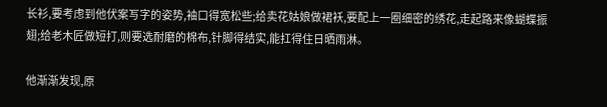长衫,要考虑到他伏案写字的姿势,袖口得宽松些;给卖花姑娘做裙袄,要配上一圈细密的绣花,走起路来像蝴蝶振翅;给老木匠做短打,则要选耐磨的棉布,针脚得结实,能扛得住日晒雨淋。

他渐渐发现,原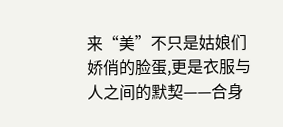来“美”不只是姑娘们娇俏的脸蛋,更是衣服与人之间的默契——合身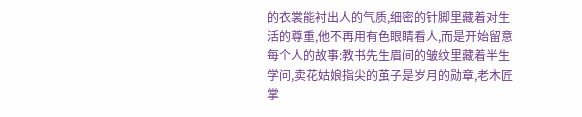的衣裳能衬出人的气质,细密的针脚里藏着对生活的尊重,他不再用有色眼睛看人,而是开始留意每个人的故事:教书先生眉间的皱纹里藏着半生学问,卖花姑娘指尖的茧子是岁月的勋章,老木匠掌